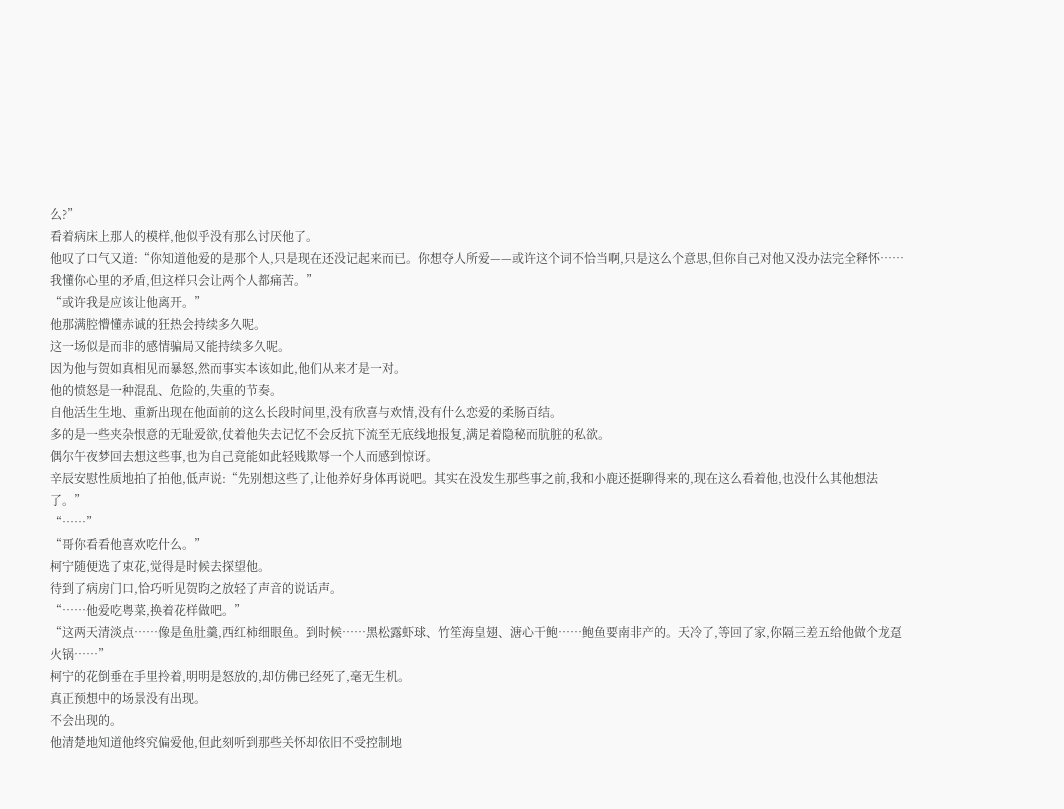么?”
看着病床上那人的模样,他似乎没有那么讨厌他了。
他叹了口气又道:“你知道他爱的是那个人,只是现在还没记起来而已。你想夺人所爱——或许这个词不恰当啊,只是这么个意思,但你自己对他又没办法完全释怀……我懂你心里的矛盾,但这样只会让两个人都痛苦。”
“或许我是应该让他离开。”
他那满腔懵懂赤诚的狂热会持续多久呢。
这一场似是而非的感情骗局又能持续多久呢。
因为他与贺如真相见而暴怒,然而事实本该如此,他们从来才是一对。
他的愤怒是一种混乱、危险的,失重的节奏。
自他活生生地、重新出现在他面前的这么长段时间里,没有欣喜与欢情,没有什么恋爱的柔肠百结。
多的是一些夹杂恨意的无耻爱欲,仗着他失去记忆不会反抗下流至无底线地报复,满足着隐秘而肮脏的私欲。
偶尔午夜梦回去想这些事,也为自己竟能如此轻贱欺辱一个人而感到惊讶。
辛辰安慰性质地拍了拍他,低声说:“先别想这些了,让他养好身体再说吧。其实在没发生那些事之前,我和小鹿还挺聊得来的,现在这么看着他,也没什么其他想法了。”
“……”
“哥你看看他喜欢吃什么。”
柯宁随便选了束花,觉得是时候去探望他。
待到了病房门口,恰巧听见贺昀之放轻了声音的说话声。
“……他爱吃粤菜,换着花样做吧。”
“这两天清淡点……像是鱼肚羹,西红柿细眼鱼。到时候……黑松露虾球、竹笙海皇翅、溏心干鲍……鲍鱼要南非产的。天冷了,等回了家,你隔三差五给他做个龙趸火锅……”
柯宁的花倒垂在手里拎着,明明是怒放的,却仿佛已经死了,毫无生机。
真正预想中的场景没有出现。
不会出现的。
他清楚地知道他终究偏爱他,但此刻听到那些关怀却依旧不受控制地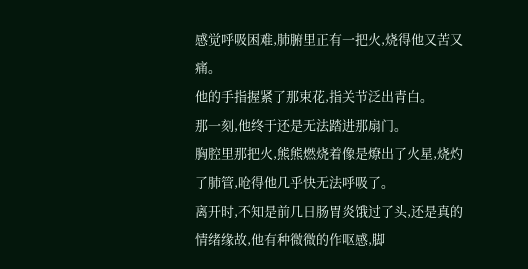感觉呼吸困难,肺腑里正有一把火,烧得他又苦又痛。
他的手指握紧了那束花,指关节泛出青白。
那一刻,他终于还是无法踏进那扇门。
胸腔里那把火,熊熊燃烧着像是燎出了火星,烧灼了肺管,呛得他几乎快无法呼吸了。
离开时,不知是前几日肠胃炎饿过了头,还是真的情绪缘故,他有种微微的作呕感,脚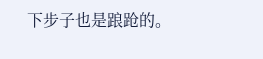下步子也是踉跄的。